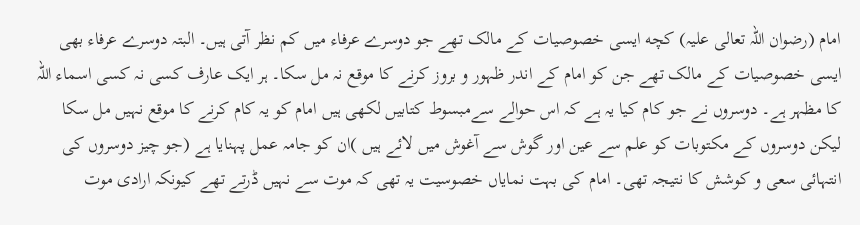امام (رضوان اللہ تعالی علیہ) کچه ایسی خصوصیات کے مالک تهے جو دوسرے عرفاء میں کم نظر آتی ہیں۔ البتہ دوسرے عرفاء بهی ایسی خصوصیات کے مالک تهے جن کو امام کے اندر ظہور و بروز کرنے کا موقع نہ مل سکا۔ ہر ایک عارف کسی نہ کسی اسماء اللہ کا مظہر ہے۔ دوسروں نے جو کام کیا یہ ہے کہ اس حوالے سےمبسوط کتابیں لکهی ہیں امام کو یہ کام کرنے کا موقع نہیں مل سکا لیکن دوسروں کے مکتوبات کو علم سے عین اور گوش سے آغوش میں لائے ہیں )ان کو جامہ عمل پہنایا ہے (جو چیز دوسروں کی انتہائی سعی و کوشش کا نتیجہ تهی۔ امام کی بہت نمایاں خصوسیت یہ تهی کہ موت سے نہیں ڈرتے تهے کیونکہ ارادی موت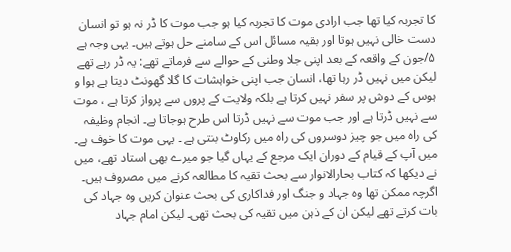کا تجربہ کیا تها جب ارادی موت کا تجربہ کیا ہو جب موت کا ڈر نہ ہو تو انسان دست خالی نہیں ہوتا اور بقیہ مسائل اس کے سامنے حل ہوتے ہیں۔ یہی وجہ ہے ۵/جون کے واقعہ کے بعد اپنی جلا وطنی کے حوالے سے فرماتے تهے: یہ ڈر رہے تهے لیکن میں نہیں ڈر رہا تها، انسان جب اپنی خواہشات کا گلا گهونٹ دیتا ہے ہوا و ہوس کے دوش پر سفر نہیں کرتا ہے بلکہ ولایت کے پروں سے پرواز کرتا ہے ، موت سے نہیں ڈرتا ہے اور جب موت سے نہیں ڈرتا اس طرح ہوجاتا ہے۔ انجام وظیفہ کی راہ میں جو چیز دوسروں کی راہ میں رکاوٹ بنتی ہے ۔ یہی موت کا خوف ہے۔ میں آپ کے قیام کے دوران ایک مرجع کے یہاں گیا جو میرے بهی استاد تهے، میں نے دیکها کہ کتاب بحارالانوار سے بحث تقیہ کا مطالعہ کرنے میں مصروف ہیں۔ اگرچہ ممکن تها وہ جہاد و جنگ اور فداکاری کی بحث عنوان کریں وہ جہاد کی بات کرتے تهے لیکن ان کے ذہن میں تقیہ کی بحث تهی۔ لیکن امام جہاد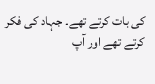کی بات کرتے تهے۔ جہاد کی فکر کرتے تهے اور آپ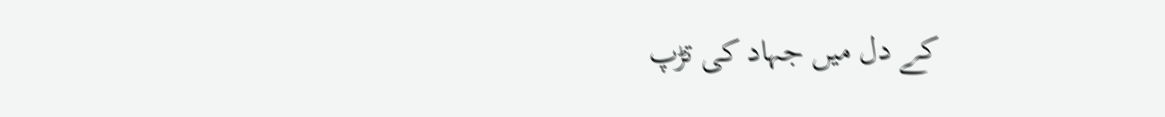کے دل میں جہاد کی تڑپ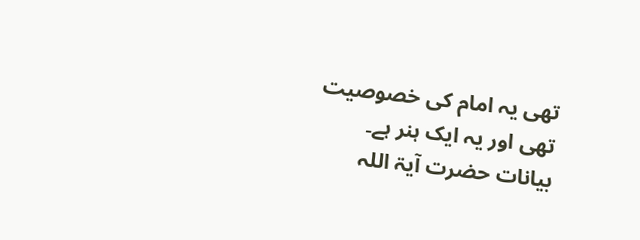تهی یہ امام کی خصوصیت تهی اور یہ ایک ہنر ہے۔
بیانات حضرت آیۃ اللہ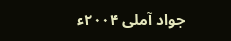جواد آملی ۲۰۰۴ء